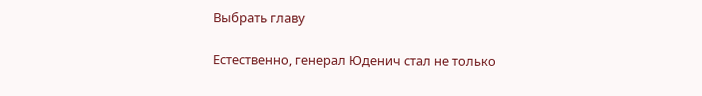Выбрать главу

Естественно, генерал Юденич стал не только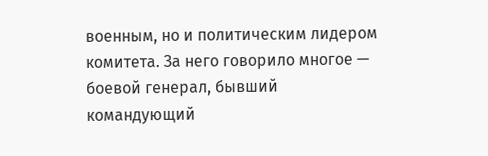военным, но и политическим лидером комитета. За него говорило многое — боевой генерал, бывший командующий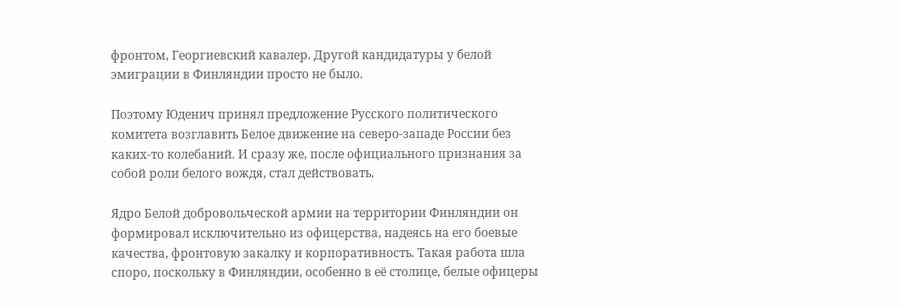фронтом, Георгиевский кавалер. Другой кандидатуры у белой эмиграции в Финляндии просто не было.

Поэтому Юденич принял предложение Русского политического комитета возглавить Белое движение на северо-западе России без каких-то колебаний. И сразу же, после официального признания за собой роли белого вождя, стал действовать.

Ядро Белой добровольческой армии на территории Финляндии он формировал исключительно из офицерства, надеясь на его боевые качества, фронтовую закалку и корпоративность. Такая работа шла споро, поскольку в Финляндии, особенно в её столице, белые офицеры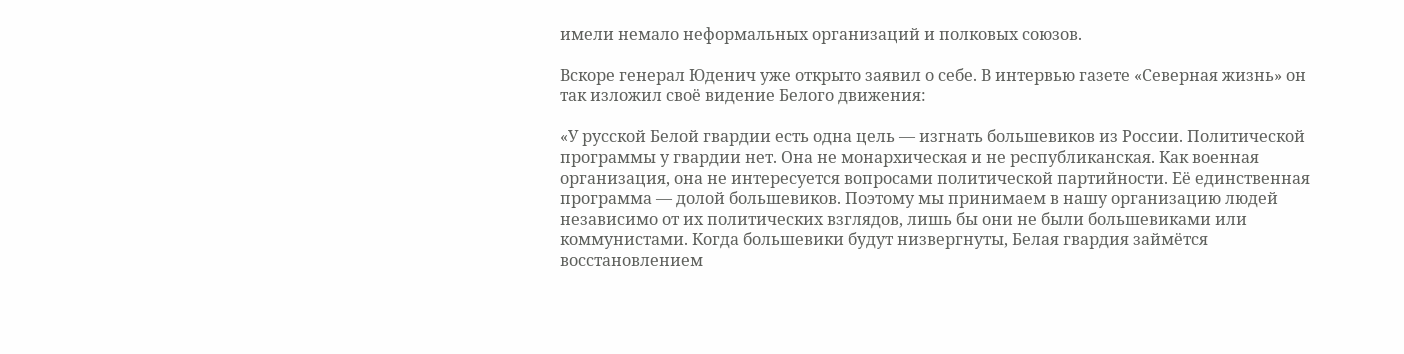имели немало неформальных организаций и полковых союзов.

Вскоре генерал Юденич уже открыто заявил о себе. В интервью газете «Северная жизнь» он так изложил своё видение Белого движения:

«У русской Белой гвардии есть одна цель — изгнать большевиков из России. Политической программы у гвардии нет. Она не монархическая и не республиканская. Как военная организация, она не интересуется вопросами политической партийности. Её единственная программа — долой большевиков. Поэтому мы принимаем в нашу организацию людей независимо от их политических взглядов, лишь бы они не были большевиками или коммунистами. Когда большевики будут низвергнуты, Белая гвардия займётся восстановлением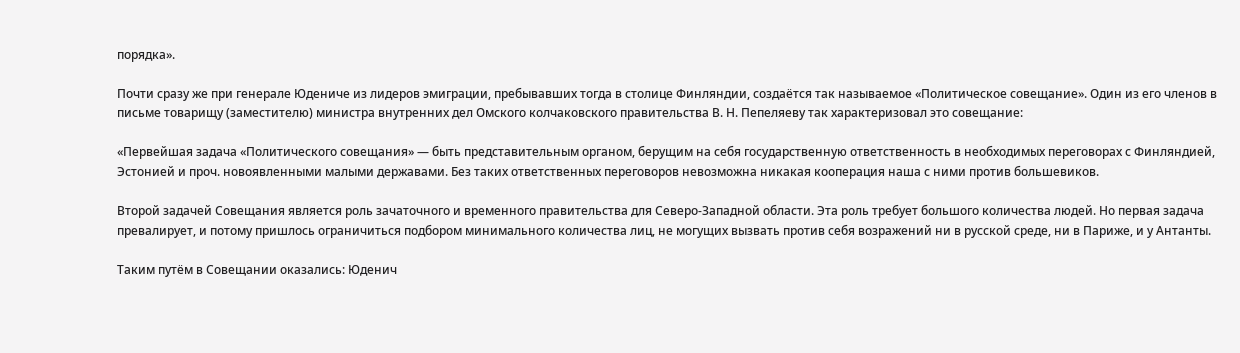порядка».

Почти сразу же при генерале Юдениче из лидеров эмиграции, пребывавших тогда в столице Финляндии, создаётся так называемое «Политическое совещание». Один из его членов в письме товарищу (заместителю) министра внутренних дел Омского колчаковского правительства В. Н. Пепеляеву так характеризовал это совещание:

«Первейшая задача «Политического совещания» — быть представительным органом, берущим на себя государственную ответственность в необходимых переговорах с Финляндией, Эстонией и проч. новоявленными малыми державами. Без таких ответственных переговоров невозможна никакая кооперация наша с ними против большевиков.

Второй задачей Совещания является роль зачаточного и временного правительства для Северо-Западной области. Эта роль требует большого количества людей. Но первая задача превалирует, и потому пришлось ограничиться подбором минимального количества лиц, не могущих вызвать против себя возражений ни в русской среде, ни в Париже, и у Антанты.

Таким путём в Совещании оказались: Юденич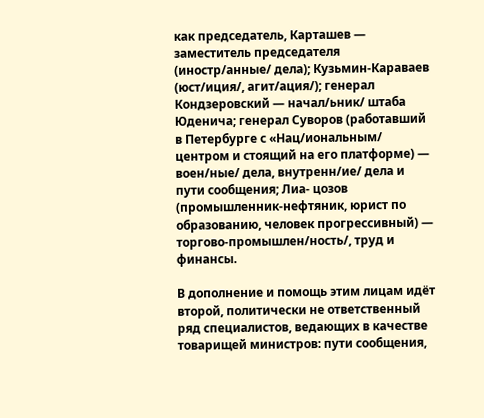как председатель, Карташев — заместитель председателя (иностр/анные/ дела); Кузьмин-Караваев (юст/иция/, агит/ация/); генерал Кондзеровский — начал/ьник/ штаба Юденича; генерал Суворов (работавший в Петербурге с «Нац/иональным/ центром и стоящий на его платформе) — воен/ные/ дела, внутренн/ие/ дела и пути сообщения; Лиа- цозов (промышленник-нефтяник, юрист по образованию, человек прогрессивный) — торгово-промышлен/ность/, труд и финансы.

В дополнение и помощь этим лицам идёт второй, политически не ответственный ряд специалистов, ведающих в качестве товарищей министров: пути сообщения,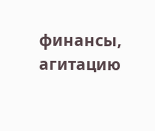финансы, агитацию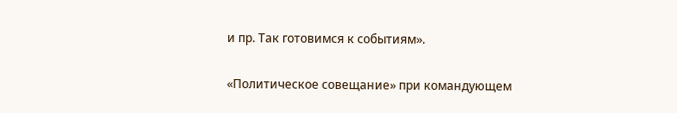и пр. Так готовимся к событиям».

«Политическое совещание» при командующем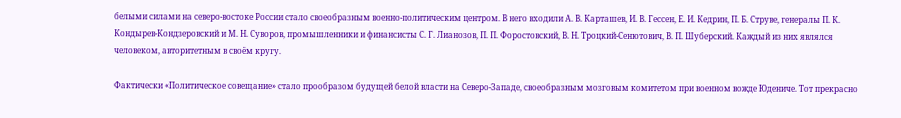белыми силами на северо-востоке России стало своеобразным военно-политическим центром. В него входили А. В. Карташев, И. В. Гессен, Е. И. Кедрин, П. Б. Струве, генералы П. К. Кондырев-Кондзеровский и М. Н. Суворов, промышленники и финансисты С. Г. Лианозов, П. П. Форостовский, В. Н. Троцкий-Сенютович, В. П. Шуберский. Каждый из них являлся человеком, авторитетным в своём кругу.

Фактически «Политическое совещание» стало прообразом будущей белой власти на Северо-Западе, своеобразным мозговым комитетом при военном вожде Юдениче. Тот прекрасно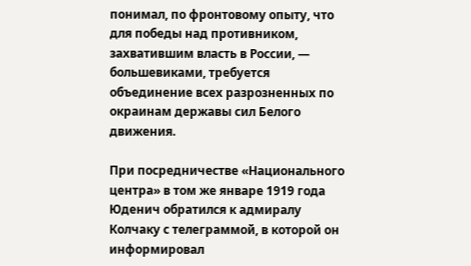понимал, по фронтовому опыту, что для победы над противником, захватившим власть в России, — большевиками, требуется объединение всех разрозненных по окраинам державы сил Белого движения.

При посредничестве «Национального центра» в том же январе 1919 года Юденич обратился к адмиралу Колчаку с телеграммой, в которой он информировал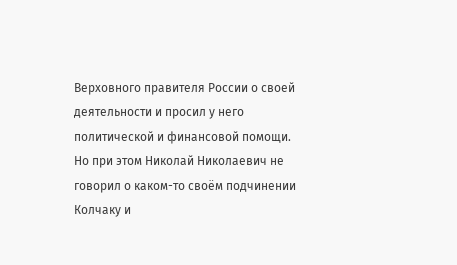Верховного правителя России о своей деятельности и просил у него политической и финансовой помощи. Но при этом Николай Николаевич не говорил о каком-то своём подчинении Колчаку и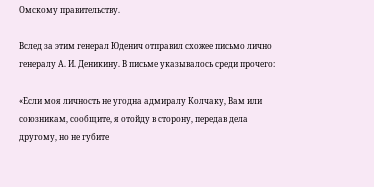Омскому правительству.

Вслед за этим генерал Юденич отправил схожее письмо лично генералу А. И. Деникину. В письме указывалось среди прочего:

«Если моя личность не угодна адмиралу Колчаку, Вам или союзникам, сообщите, я отойду в сторону, передав дела другому, но не губите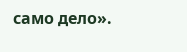само дело».